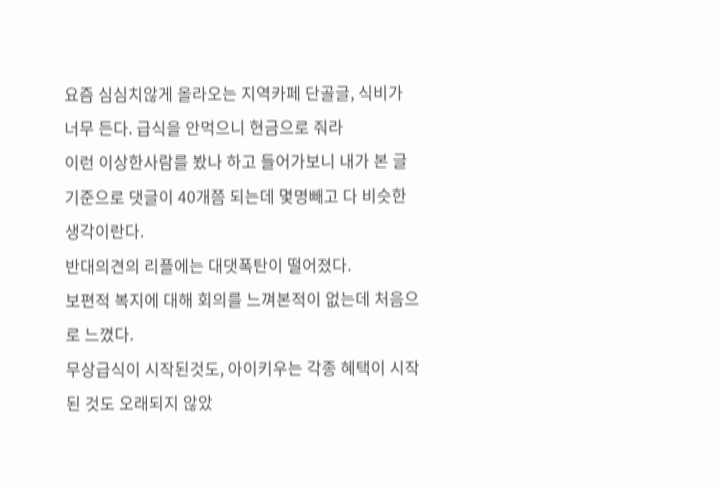요즘 심심치않게 올라오는 지역카페 단골글, 식비가 너무 든다. 급식을 안먹으니 현금으로 줘라
이런 이상한사람를 봤나 하고 들어가보니 내가 본 글 기준으로 댓글이 40개쯤 되는데 몇명빼고 다 비슷한 생각이란다.
반대의견의 리플에는 대댓폭탄이 떨어졌다.
보편적 복지에 대해 회의를 느껴본적이 없는데 처음으로 느꼈다.
무상급식이 시작된것도, 아이키우는 각종 혜택이 시작된 것도 오래되지 않았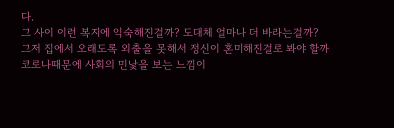다.
그 사이 이런 복지에 익숙해진걸까? 도대체 얼마나 더 바라는걸까?
그저 집에서 오래도록 외출을 못해서 정신이 혼미해진걸로 봐야 할까
코로나때문에 사회의 민낯을 보는 느낌이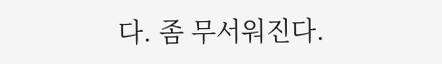다. 좀 무서워진다.